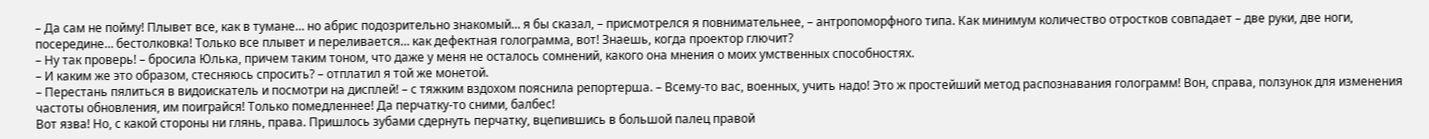– Да сам не пойму! Плывет все, как в тумане… но абрис подозрительно знакомый… я бы сказал, – присмотрелся я повнимательнее, – антропоморфного типа. Как минимум количество отростков совпадает – две руки, две ноги, посередине… бестолковка! Только все плывет и переливается… как дефектная голограмма, вот! Знаешь, когда проектор глючит?
– Ну так проверь! – бросила Юлька, причем таким тоном, что даже у меня не осталось сомнений, какого она мнения о моих умственных способностях.
– И каким же это образом, стесняюсь спросить? – отплатил я той же монетой.
– Перестань пялиться в видоискатель и посмотри на дисплей! – с тяжким вздохом пояснила репортерша. – Всему-то вас, военных, учить надо! Это ж простейший метод распознавания голограмм! Вон, справа, ползунок для изменения частоты обновления, им поиграйся! Только помедленнее! Да перчатку-то сними, балбес!
Вот язва! Но, с какой стороны ни глянь, права. Пришлось зубами сдернуть перчатку, вцепившись в большой палец правой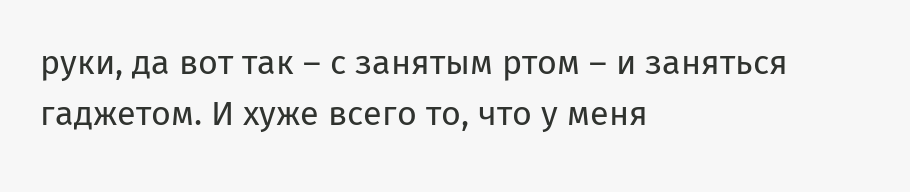руки, да вот так – с занятым ртом – и заняться гаджетом. И хуже всего то, что у меня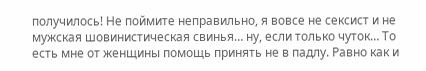получилось! Не поймите неправильно, я вовсе не сексист и не мужская шовинистическая свинья… ну, если только чуток… То есть мне от женщины помощь принять не в падлу. Равно как и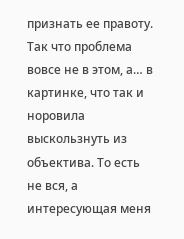признать ее правоту. Так что проблема вовсе не в этом, а… в картинке, что так и норовила выскользнуть из объектива. То есть не вся, а интересующая меня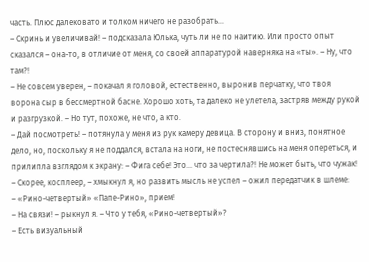часть. Плюс далековато и толком ничего не разобрать…
– Скринь и увеличивай! – подсказала Юлька, чуть ли не по наитию. Или просто опыт сказался – она-то, в отличие от меня, со своей аппаратурой наверняка на «ты». – Ну, что там?!
– Не совсем уверен, – покачал я головой, естественно, выронив перчатку, что твоя ворона сыр в бессмертной басне. Хорошо хоть, та далеко не улетела, застряв между рукой и разгрузкой. – Но тут, похоже, не что, а кто.
– Дай посмотреть! – потянула у меня из рук камеру девица. В сторону и вниз, понятное дело, но, поскольку я не поддался, встала на ноги, не постеснявшись на меня опереться, и прилипла взглядом к экрану: – Фига себе! Это… что за чертила?! Не может быть, что чужак!
– Скорее, косплеер, – хмыкнул я, но развить мысль не успел – ожил передатчик в шлеме:
– «Рино-четвертый» «Папе-Рино», прием!
– На связи! – рыкнул я. – Что у тебя, «Рино-четвертый»?
– Есть визуальный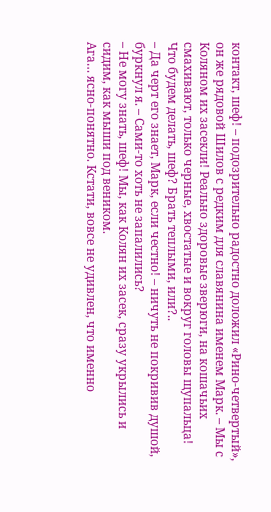контакт, шеф! – подозрительно радостно доложил «Рино-четвертый», он же рядовой Шилов с редким для славянина именем Марк. – Мы с Коляном их засекли! Реально здоровые зверюги, на кошачьих смахивают, только черные, хвостатые и вокруг головы щупальца! Что будем делать, шеф? Брать теплыми, или?..
– Да черт его знает, Марк, если честно! – ничуть не покривив душой, буркнул я. – Сами-то хоть не запалились?
– Не могу знать, шеф! Мы, как Колян их засек, сразу укрылись и сидим, как мыши под веником.
Ага… ясно-понятно. Кстати, вовсе не удивлен, что именно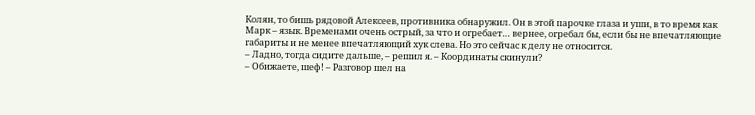Колян, то бишь рядовой Алексеев, противника обнаружил. Он в этой парочке глаза и уши, в то время как Марк – язык. Временами очень острый, за что и огребает… вернее, огребал бы, если бы не впечатляющие габариты и не менее впечатляющий хук слева. Но это сейчас к делу не относится.
– Ладно, тогда сидите дальше, – решил я. – Координаты скинули?
– Обижаете, шеф! – Разговор шел на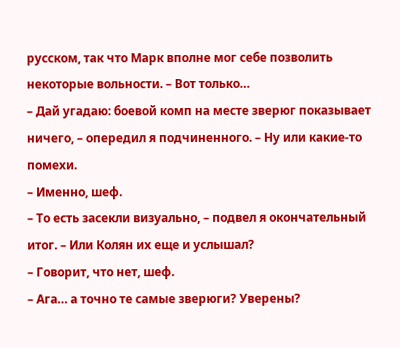русском, так что Марк вполне мог себе позволить некоторые вольности. – Вот только…
– Дай угадаю: боевой комп на месте зверюг показывает ничего, – опередил я подчиненного. – Ну или какие-то помехи.
– Именно, шеф.
– То есть засекли визуально, – подвел я окончательный итог. – Или Колян их еще и услышал?
– Говорит, что нет, шеф.
– Ага… а точно те самые зверюги? Уверены?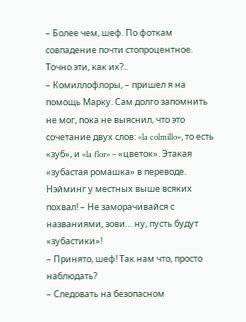– Более чем, шеф. По фоткам совпадение почти стопроцентное. Точно эти, как их?..
– Комиллофлоры, – пришел я на помощь Марку. Сам долго запомнить не мог, пока не выяснил, что это сочетание двух слов: «la colmillo», то есть «зуб», и «la flor» – «цветок». Этакая «зубастая ромашка» в переводе. Нэйминг у местных выше всяких похвал! – Не заморачивайся с названиями, зови… ну, пусть будут «зубастики»!
– Принято, шеф! Так нам что, просто наблюдать?
– Следовать на безопасном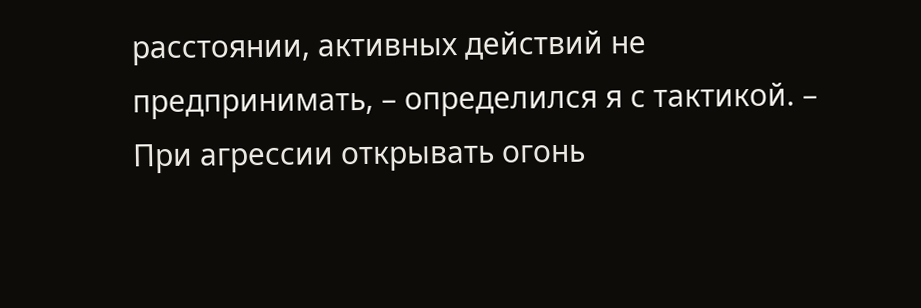расстоянии, активных действий не предпринимать, – определился я с тактикой. – При агрессии открывать огонь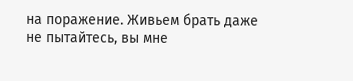на поражение. Живьем брать даже не пытайтесь, вы мне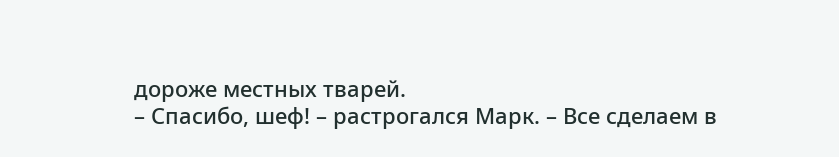дороже местных тварей.
– Спасибо, шеф! – растрогался Марк. – Все сделаем в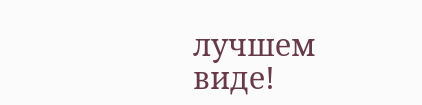лучшем виде!